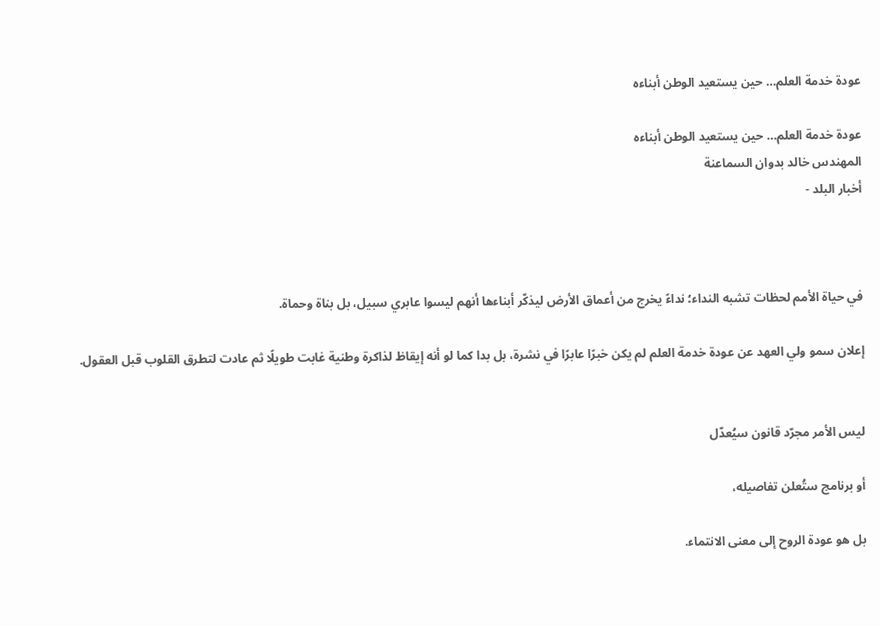عودة خدمة العلم… حين يستعيد الوطن أبناءه

عودة خدمة العلم… حين يستعيد الوطن أبناءه
المهندس خالد بدوان السماعنة
أخبار البلد -



في حياة الأمم لحظات تشبه النداء؛ نداءً يخرج من أعماق الأرض ليذكّر أبناءها أنهم ليسوا عابري سبيل، بل بناة وحماة.

إعلان سمو ولي العهد عن عودة خدمة العلم لم يكن خبرًا عابرًا في نشرة، بل بدا كما لو أنه إيقاظ لذاكرة وطنية غابت طويلًا ثم عادت لتطرق القلوب قبل العقول.


ليس الأمر مجرّد قانون سيُعدّل

أو برنامج ستُعلن تفاصيله،

بل هو عودة الروح إلى معنى الانتماء.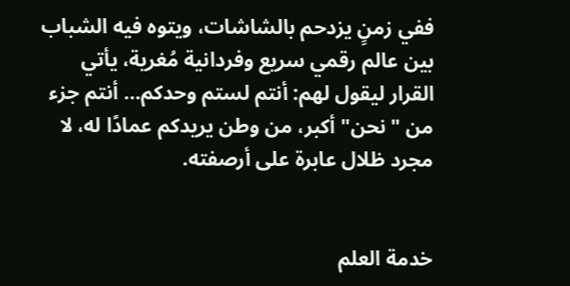ففي زمنٍ يزدحم بالشاشات، ويتوه فيه الشباب بين عالم رقمي سريع وفردانية مُغرية، يأتي القرار ليقول لهم: أنتم لستم وحدكم… أنتم جزء من "نحن" أكبر، من وطن يريدكم عمادًا له، لا مجرد ظلال عابرة على أرصفته.


خدمة العلم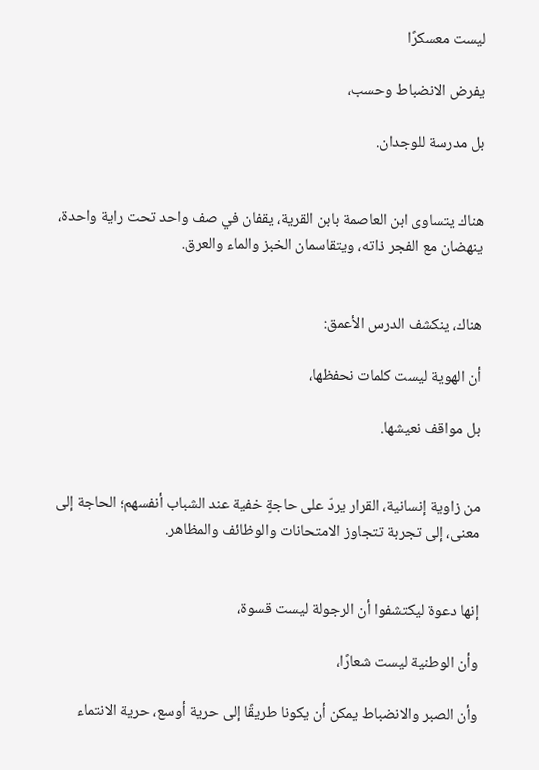ليست معسكرًا

يفرض الانضباط وحسب،

بل مدرسة للوجدان.


هناك يتساوى ابن العاصمة بابن القرية، يقفان في صف واحد تحت راية واحدة، ينهضان مع الفجر ذاته، ويتقاسمان الخبز والماء والعرق.


هناك، ينكشف الدرس الأعمق:

أن الهوية ليست كلمات نحفظها،

بل مواقف نعيشها.


من زاوية إنسانية، القرار يردّ على حاجةٍ خفية عند الشباب أنفسهم؛ الحاجة إلى معنى، إلى تجربة تتجاوز الامتحانات والوظائف والمظاهر.


إنها دعوة ليكتشفوا أن الرجولة ليست قسوة،

وأن الوطنية ليست شعارًا،

وأن الصبر والانضباط يمكن أن يكونا طريقًا إلى حرية أوسع، حرية الانتماء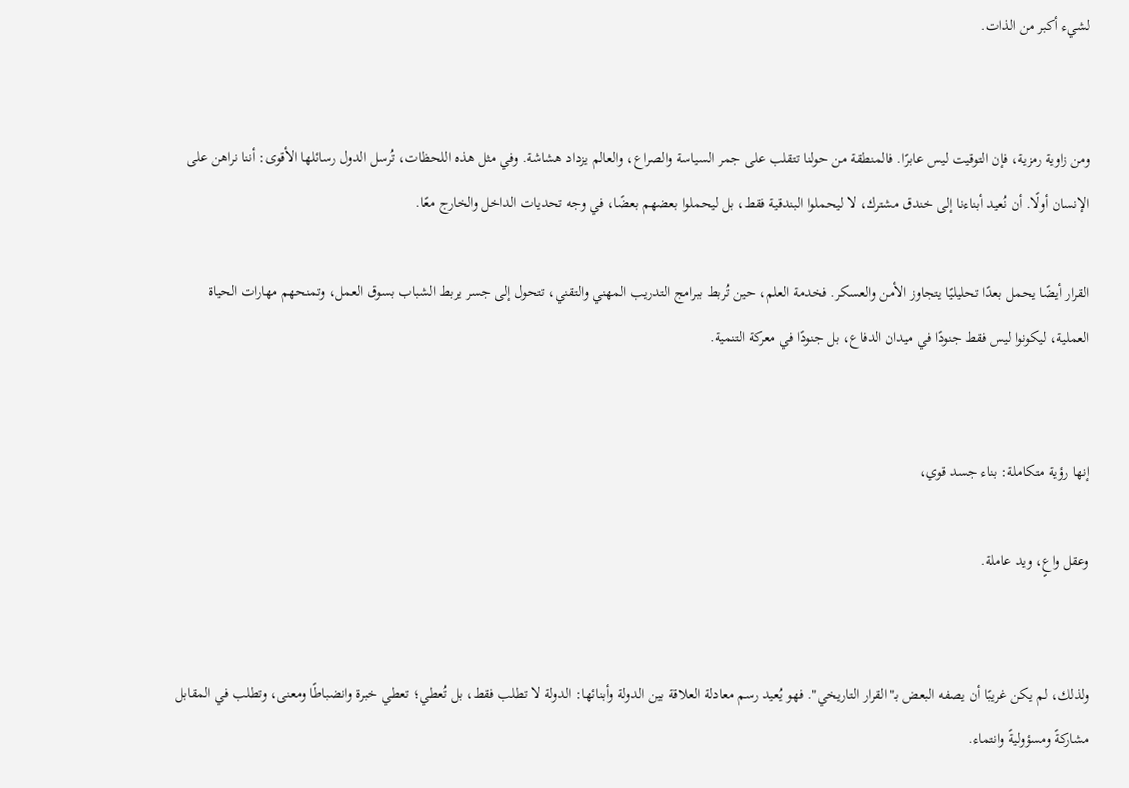لشيء أكبر من الذات.


ومن زاوية رمزية، فإن التوقيت ليس عابرًا. فالمنطقة من حولنا تتقلب على جمر السياسة والصراع، والعالم يزداد هشاشة. وفي مثل هذه اللحظات، تُرسل الدول رسائلها الأقوى: أننا نراهن على الإنسان أولًا. أن نُعيد أبناءنا إلى خندق مشترك، لا ليحملوا البندقية فقط، بل ليحملوا بعضهم بعضًا، في وجه تحديات الداخل والخارج معًا.

القرار أيضًا يحمل بعدًا تحليليًا يتجاوز الأمن والعسكر. فخدمة العلم، حين تُربط ببرامج التدريب المهني والتقني، تتحول إلى جسر يربط الشباب بسوق العمل، وتمنحهم مهارات الحياة العملية، ليكونوا ليس فقط جنودًا في ميدان الدفاع، بل جنودًا في معركة التنمية.


إنها رؤية متكاملة: بناء جسد قوي،

وعقل واعٍ، ويد عاملة.


ولذلك، لم يكن غريبًا أن يصفه البعض بـ"القرار التاريخي". فهو يُعيد رسم معادلة العلاقة بين الدولة وأبنائها: الدولة لا تطلب فقط، بل تُعطي؛ تعطي خبرة وانضباطًا ومعنى، وتطلب في المقابل مشاركةً ومسؤوليةً وانتماء.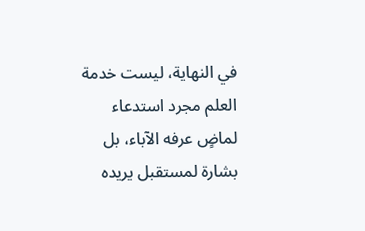في النهاية، ليست خدمة العلم مجرد استدعاء لماضٍ عرفه الآباء، بل بشارة لمستقبل يريده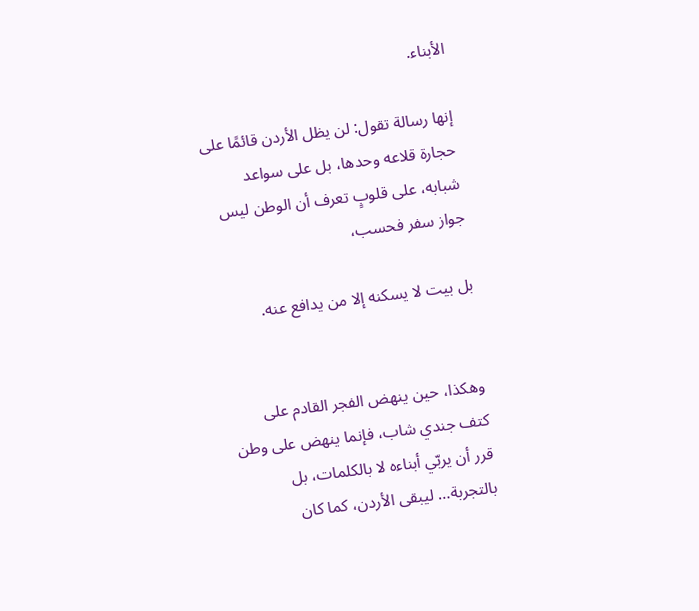الأبناء.

إنها رسالة تقول: لن يظل الأردن قائمًا على حجارة قلاعه وحدها، بل على سواعد شبابه، على قلوبٍ تعرف أن الوطن ليس جواز سفر فحسب،

بل بيت لا يسكنه إلا من يدافع عنه.


وهكذا، حين ينهض الفجر القادم على كتف جندي شاب، فإنما ينهض على وطن قرر أن يربّي أبناءه لا بالكلمات، بل بالتجربة… ليبقى الأردن، كما كان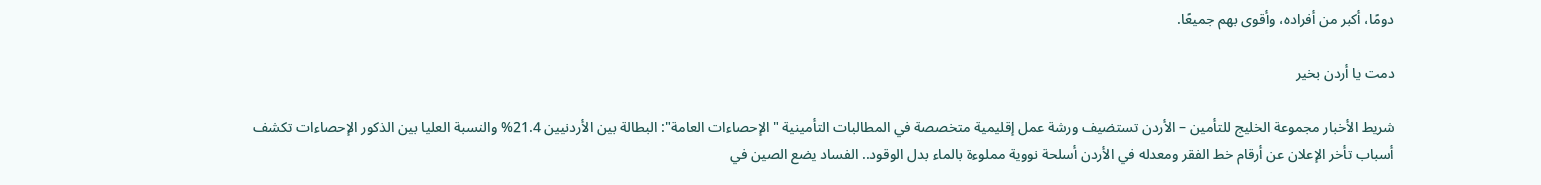دومًا، أكبر من أفراده، وأقوى بهم جميعًا.

دمت يا أردن بخير

شريط الأخبار مجموعة الخليج للتأمين – الأردن تستضيف ورشة عمل إقليمية متخصصة في المطالبات التأمينية "الإحصاءات العامة": البطالة بين الأردنيين 21.4% والنسبة العليا بين الذكور الإحصاءات تكشف أسباب تأخر الإعلان عن أرقام خط الفقر ومعدله في الأردن أسلحة نووية مملوءة بالماء بدل الوقود.. الفساد يضع الصين في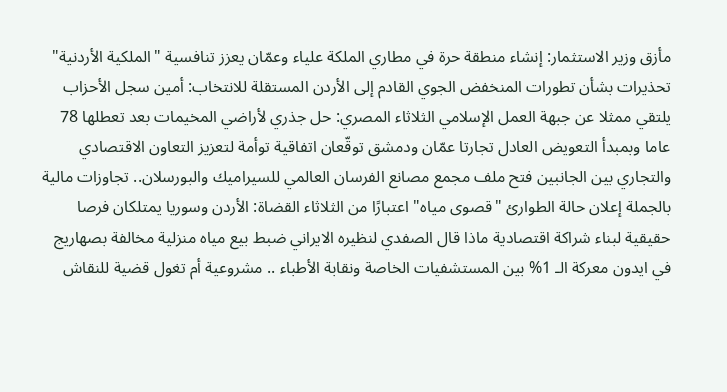مأزق وزير الاستثمار: إنشاء منطقة حرة في مطاري الملكة علياء وعمّان يعزز تنافسية "الملكية الأردنية" تحذيرات بشأن تطورات المنخفض الجوي القادم إلى الأردن المستقلة للانتخاب: أمين سجل الأحزاب يلتقي ممثلا عن جبهة العمل الإسلامي الثلاثاء المصري: حل جذري لأراضي المخيمات بعد تعطلها 78 عاما وبمبدأ التعويض العادل تجارتا عمّان ودمشق توقّعان اتفاقية توأمة لتعزيز التعاون الاقتصادي والتجاري بين الجانبين فتح ملف مجمع مصانع الفرسان العالمي للسيراميك والبورسلان.. تجاوزات مالية بالجملة إعلان حالة الطوارئ "قصوى مياه" اعتبارًا من الثلاثاء القضاة: الأردن وسوريا يمتلكان فرصا حقيقية لبناء شراكة اقتصادية ماذا قال الصفدي لنظيره الايراني ضبط بيع مياه منزلية مخالفة بصهاريج في ايدون معركة الـ 1% بين المستشفيات الخاصة ونقابة الأطباء .. مشروعية أم تغول قضية للنقاش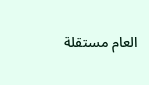العام مستقلة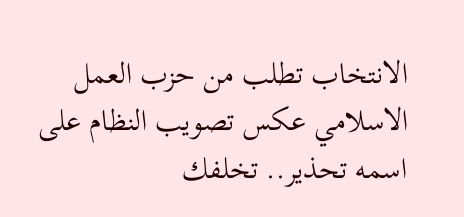الانتخاب تطلب من حزب العمل الاسلامي عكس تصويب النظام على اسمه تحذير.. تخلفك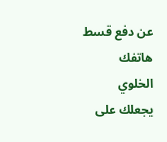عن دفع قسط هاتفك الخلوي يجعلك على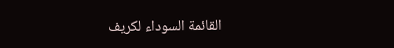القائمة السوداء لكريف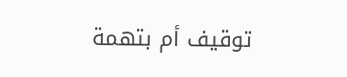توقيف أم بتهمة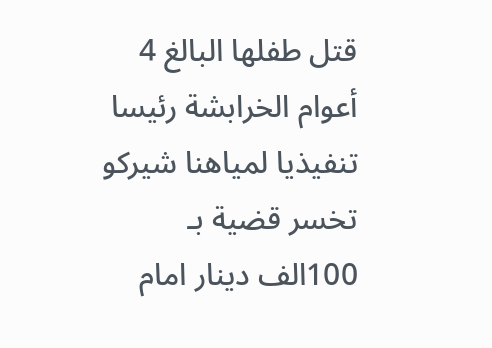قتل طفلها البالغ 4 أعوام الخرابشة رئيسا تنفيذيا لمياهنا شيركو تخسر قضية بـ 100الف دينار امام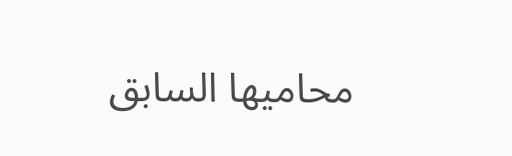محاميها السابق